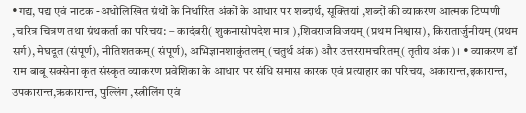•गद्य, पद्य एवं नाटक -अधोलिखित ग्रंथों के निर्धारित अंकों के आधार पर शब्दार्थ, सूक्तियां ,शब्दों की व्याकरण आत्मक टिप्पणी ,चरित्र चित्रण तथा ग्रंथकर्ता का परिचय: – कादंबरी( शुकनासोपदेश मात्र ),शिवराजविजयम् (प्रथम निश्वास), किरातार्जुनीयम् (प्रथम सर्ग), मेघदूत (संपूर्ण), नीतिशतकम्( संपूर्ण), अभिज्ञानशाकुंतलम् (चतुर्थ अंक) और उत्तररामचरितम्( तृतीय अंक)। • व्याकरण डॉ राम बाबू सक्सेना कृत संस्कृत व्याकरण प्रवेशिका के आधार पर संधि समास कारक एवं प्रत्याहार का परिचय, अकारान्त,इकारान्त, उपकारान्त,ऋकारान्त, पुल्लिंग ,स्त्रीलिंग एवं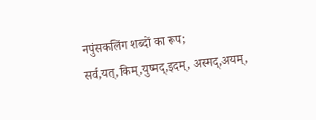नपुंसकलिंग शब्दों का रूप; सर्व,यत्,किम्,युष्मद्,इदम्, अस्मद्,अयम्,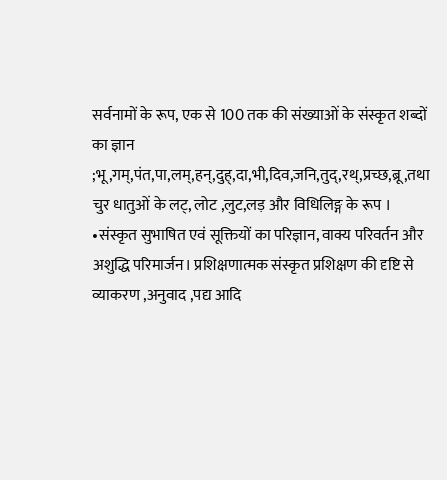सर्वनामों के रूप, एक से 100 तक की संख्याओं के संस्कृत शब्दों का ज्ञान ;भू,गम्,पंत,पा,लम्,हन्,दुह्,दा,भी,दिव,जनि,तुद्,रथ्,प्रच्छ,ब्रू,तथा चुर धातुओं के लट्, लोट ,लुट,लड़ और विधिलिङ्ग के रूप । •संस्कृत सुभाषित एवं सूक्तियों का परिज्ञान, वाक्य परिवर्तन और अशुद्धि परिमार्जन। प्रशिक्षणात्मक संस्कृत प्रशिक्षण की दृष्टि से व्याकरण ,अनुवाद ,पद्य आदि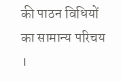की पाठन विधियों का सामान्य परिचय ।